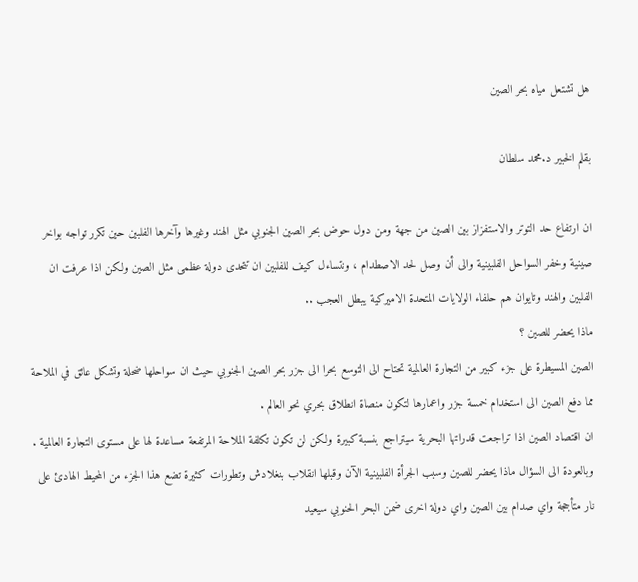هل تشتعل مياه بحر الصين

بقلم الخبير د.محمد سلطان

ان ارتفاع حد التوتر والاستفزاز بين الصين من جهة ومن دول حوض بحر الصين الجنوبي مثل الهند وغيرها وآخرها الفلبين حين تكرر تواجه بواخر صينية وخفر السواحل الفلبينية والى أن وصل لحد الاصطدام ، ونتساءل كيف للفلبين ان تتحدى دولة عظمى مثل الصين ولكن اذا عرفت ان الفلبين والهند وتايوان هم حلفاء الولايات المتحدة الاميركية يبطل العجب ..
ماذا يحضر للصين ؟
الصين المسيطرة على جزء كبير من التجارة العالمية تحتاح الى التوسع بحرا الى جزر بحر الصين الجنوبي حيث ان سواحلها ضحلة وتشكل عائق في الملاحة مما دفع الصين الى استخدام خمسة جزر واعمارها لتكون منصاة انطلاق بحري نحو العالم .
ان اقتصاد الصين اذا تراجعت قدراتها البحرية سيتراجع بنسبة كبيرة ولكن لن تكون تكلفة الملاحة المرتفعة مساعدة لها على مستوى التجارة العالمية .
وبالعودة الى السؤال ماذا يحضر للصين وسبب الجرأة الفلبينية الآن وقبلها انقلاب بنغلادش وتطورات كثيرة تضع هذا الجزء من المحيط الهادئ على نار متأججة واي صدام بين الصين واي دولة اخرى ضمن البحر الحنوبي سيعيد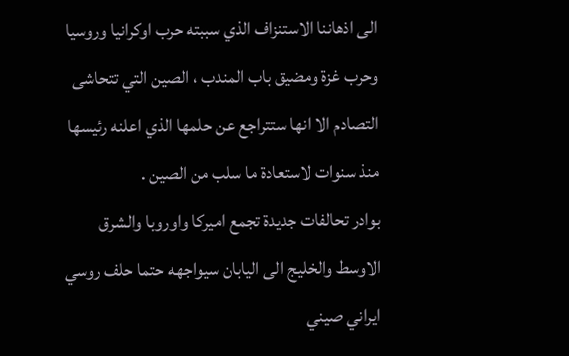الى اذهاننا الاستنزاف الذي سببته حرب اوكرانيا وروسيا وحرب غزة ومضيق باب المندب ، الصين التي تتحاشى التصادم الا انها ستتراجع عن حلمها الذي اعلنه رئيسها منذ سنوات لاستعادة ما سلب من الصين .
بوادر تحالفات جديدة تجمع اميركا واوروبا والشرق الاوسط والخليج الى اليابان سيواجهه حتما حلف روسي ايراني صيني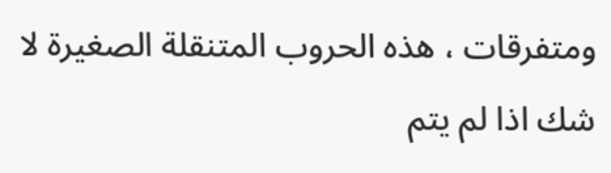ومتفرقات ، هذه الحروب المتنقلة الصغيرة لا شك اذا لم يتم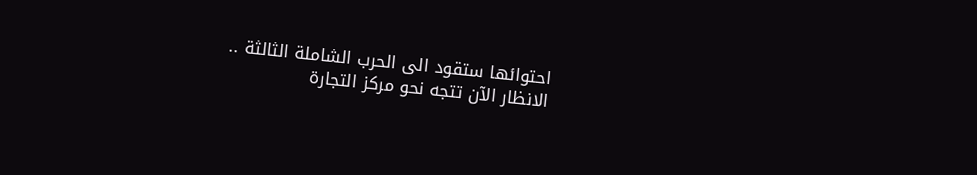احتوائها ستقود الى الحرب الشاملة الثالثة ..
الانظار الآن تتجه نحو مركز التجارة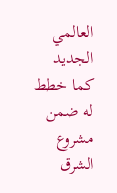العالمي الجديد كما خطط له ضمن مشروع الشرق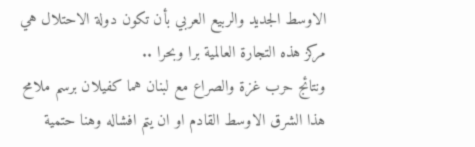الاوسط الجديد والربيع العربي بأن تكون دولة الاحتلال هي مركز هذه التجارة العالمية برا وبحرا ..
ونتائج حرب غزة والصراع مع لبنان هما كفيلان برسم ملامح هذا الشرق الاوسط القادم او ان يتم افشاله وهنا حتمية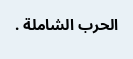الحرب الشاملة .